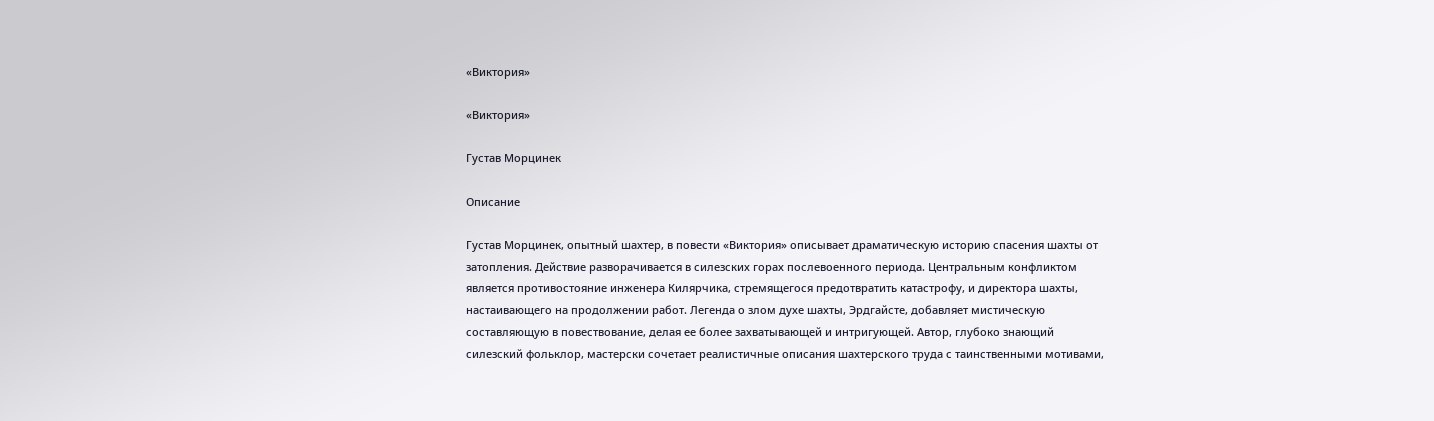«Виктория»

«Виктория»

Густав Морцинек

Описание

Густав Морцинек, опытный шахтер, в повести «Виктория» описывает драматическую историю спасения шахты от затопления. Действие разворачивается в силезских горах послевоенного периода. Центральным конфликтом является противостояние инженера Килярчика, стремящегося предотвратить катастрофу, и директора шахты, настаивающего на продолжении работ. Легенда о злом духе шахты, Эрдгайсте, добавляет мистическую составляющую в повествование, делая ее более захватывающей и интригующей. Автор, глубоко знающий силезский фольклор, мастерски сочетает реалистичные описания шахтерского труда с таинственными мотивами,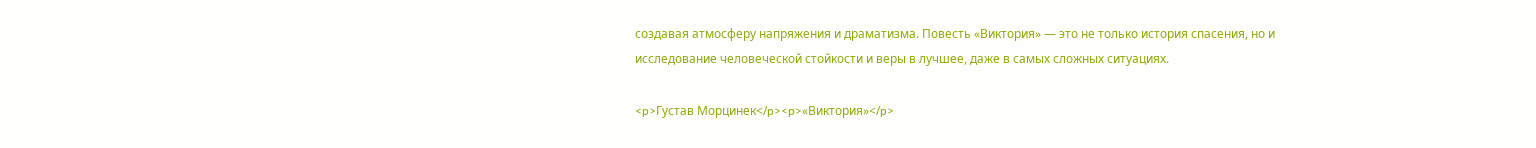создавая атмосферу напряжения и драматизма. Повесть «Виктория» — это не только история спасения, но и исследование человеческой стойкости и веры в лучшее, даже в самых сложных ситуациях.

<p>Густав Морцинек</p><p>«Виктория»</p>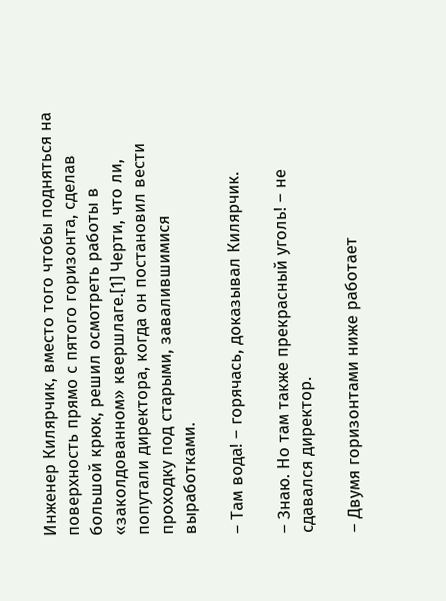Инженер Килярчик, вместо того чтобы подняться на поверхность прямо с пятого горизонта, сделав большой крюк, решил осмотреть работы в «заколдованном» квершлаге.[1] Черти, что ли, попутали директора, когда он постановил вести проходку под старыми, завалившимися выработками.

– Там вода! – горячась, доказывал Килярчик.

– Знаю. Но там также прекрасный уголь! – не сдавался директор.

– Двумя горизонтами ниже работает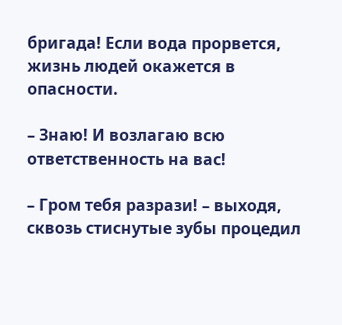бригада! Если вода прорвется, жизнь людей окажется в опасности.

– Знаю! И возлагаю всю ответственность на вас!

– Гром тебя разрази! – выходя, сквозь стиснутые зубы процедил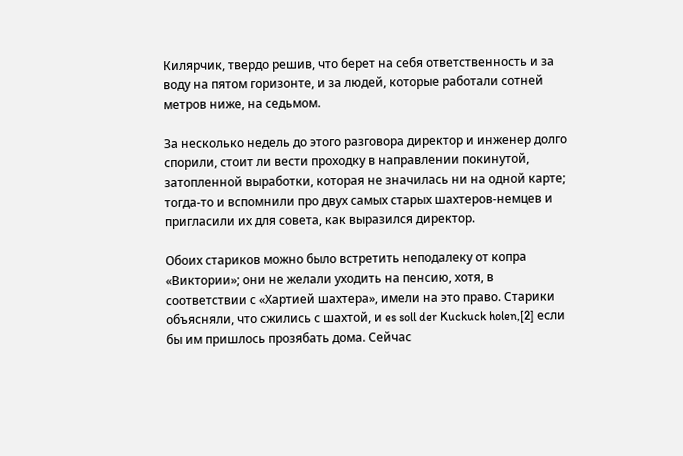Килярчик, твердо решив, что берет на себя ответственность и за воду на пятом горизонте, и за людей, которые работали сотней метров ниже, на седьмом.

За несколько недель до этого разговора директор и инженер долго спорили, стоит ли вести проходку в направлении покинутой, затопленной выработки, которая не значилась ни на одной карте; тогда-то и вспомнили про двух самых старых шахтеров-немцев и пригласили их для совета, как выразился директор.

Обоих стариков можно было встретить неподалеку от копра «Виктории»; они не желали уходить на пенсию, хотя, в соответствии с «Хартией шахтера», имели на это право. Старики объясняли, что сжились с шахтой, и es soll der Kuckuck holen,[2] если бы им пришлось прозябать дома. Сейчас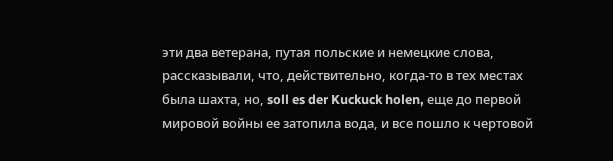эти два ветерана, путая польские и немецкие слова, рассказывали, что, действительно, когда-то в тех местах была шахта, но, soll es der Kuckuck holen, еще до первой мировой войны ее затопила вода, и все пошло к чертовой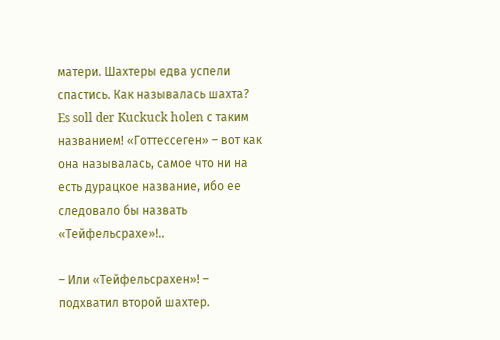матери. Шахтеры едва успели спастись. Как называлась шахта? Es soll der Kuckuck holen с таким названием! «Готтессеген» – вот как она называлась, самое что ни на есть дурацкое название, ибо ее следовало бы назвать «Тейфельсрахе»!..

– Или «Тейфельсрахен»! – подхватил второй шахтер.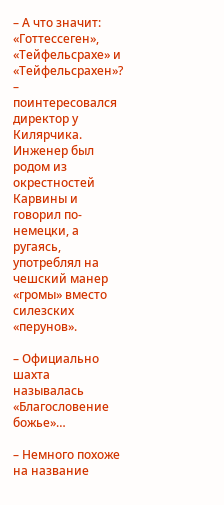– А что значит: «Готтессеген», «Тейфельсрахе» и «Тейфельсрахен»? – поинтересовался директор у Килярчика. Инженер был родом из окрестностей Карвины и говорил по-немецки, а ругаясь, употреблял на чешский манер «громы» вместо силезских «перунов».

– Официально шахта называлась «Благословение божье»…

– Немного похоже на название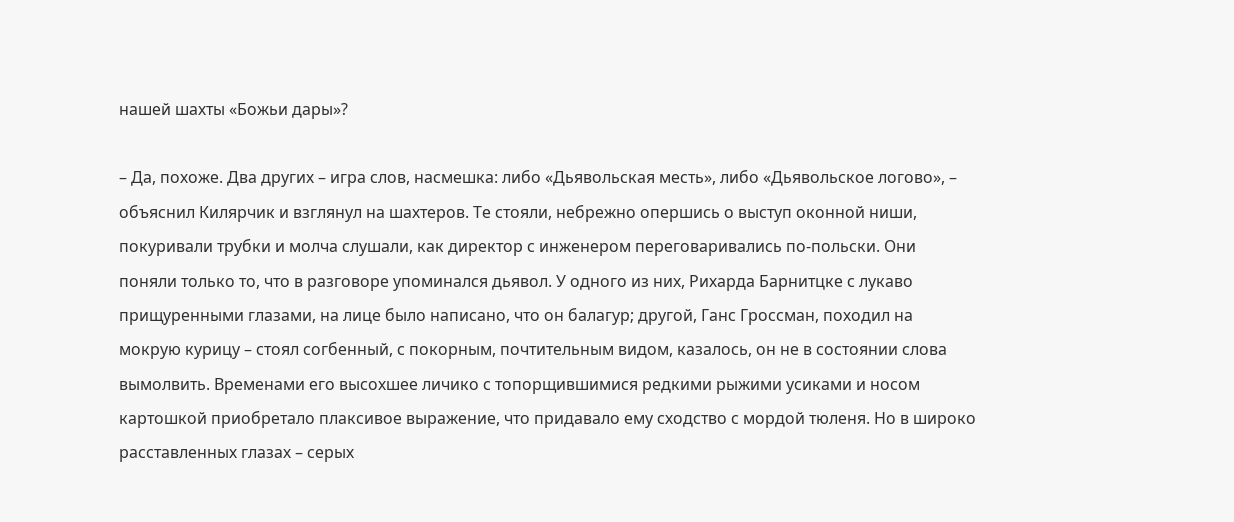нашей шахты «Божьи дары»?

– Да, похоже. Два других – игра слов, насмешка: либо «Дьявольская месть», либо «Дьявольское логово», – объяснил Килярчик и взглянул на шахтеров. Те стояли, небрежно опершись о выступ оконной ниши, покуривали трубки и молча слушали, как директор с инженером переговаривались по-польски. Они поняли только то, что в разговоре упоминался дьявол. У одного из них, Рихарда Барнитцке с лукаво прищуренными глазами, на лице было написано, что он балагур; другой, Ганс Гроссман, походил на мокрую курицу – стоял согбенный, с покорным, почтительным видом, казалось, он не в состоянии слова вымолвить. Временами его высохшее личико с топорщившимися редкими рыжими усиками и носом картошкой приобретало плаксивое выражение, что придавало ему сходство с мордой тюленя. Но в широко расставленных глазах – серых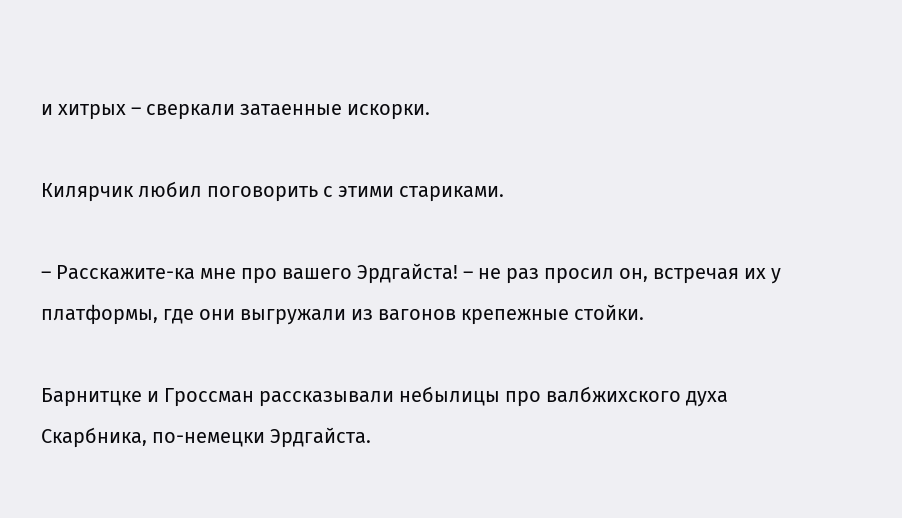и хитрых – сверкали затаенные искорки.

Килярчик любил поговорить с этими стариками.

– Расскажите-ка мне про вашего Эрдгайста! – не раз просил он, встречая их у платформы, где они выгружали из вагонов крепежные стойки.

Барнитцке и Гроссман рассказывали небылицы про валбжихского духа Скарбника, по-немецки Эрдгайста.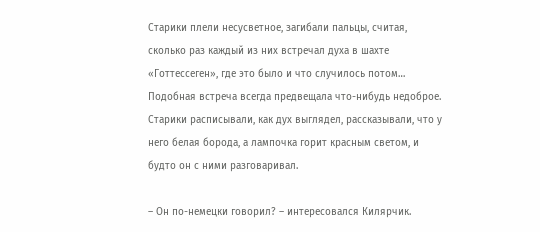Старики плели несусветное, загибали пальцы, считая, сколько раз каждый из них встречал духа в шахте «Готтессеген», где это было и что случилось потом… Подобная встреча всегда предвещала что-нибудь недоброе. Старики расписывали, как дух выглядел, рассказывали, что у него белая борода, а лампочка горит красным светом, и будто он с ними разговаривал.

– Он по-немецки говорил? – интересовался Килярчик.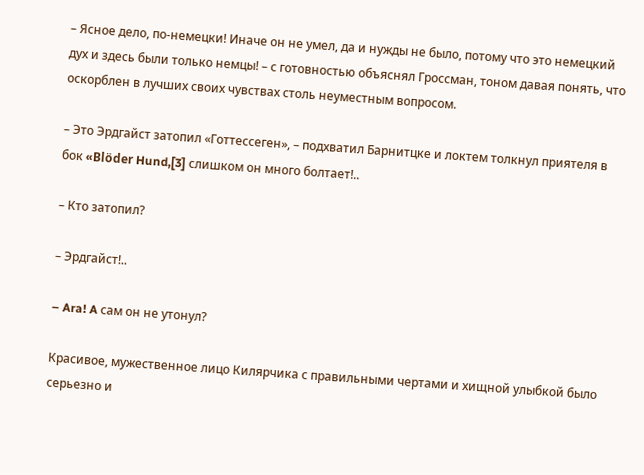– Ясное дело, по-немецки! Иначе он не умел, да и нужды не было, потому что это немецкий дух и здесь были только немцы! – с готовностью объяснял Гроссман, тоном давая понять, что оскорблен в лучших своих чувствах столь неуместным вопросом.

– Это Эрдгайст затопил «Готтессеген», – подхватил Барнитцке и локтем толкнул приятеля в бок «Blöder Hund,[3] слишком он много болтает!..

– Кто затопил?

– Эрдгайст!..

– Ara! A сам он не утонул?

Красивое, мужественное лицо Килярчика с правильными чертами и хищной улыбкой было серьезно и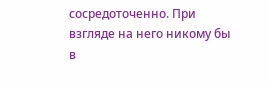сосредоточенно. При взгляде на него никому бы в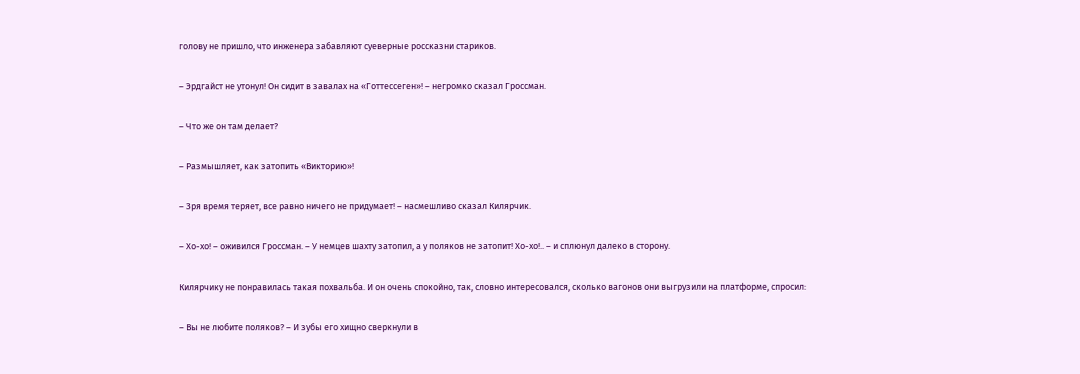голову не пришло, что инженера забавляют суеверные россказни стариков.

– Эрдгайст не утонул! Он сидит в завалах на «Готтессеген»! – негромко сказал Гроссман.

– Что же он там делает?

– Размышляет, как затопить «Викторию»!

– Зря время теряет, все равно ничего не придумает! – насмешливо сказал Килярчик.

– Хо-хо! – оживился Гроссман. – У немцев шахту затопил, а у поляков не затопит! Хо-хо!.. – и сплюнул далеко в сторону.

Килярчику не понравилась такая похвальба. И он очень спокойно, так, словно интересовался, сколько вагонов они выгрузили на платформе, спросил:

– Вы не любите поляков? – И зубы его хищно сверкнули в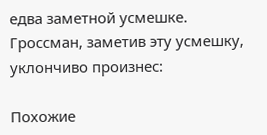едва заметной усмешке. Гроссман, заметив эту усмешку, уклончиво произнес:

Похожие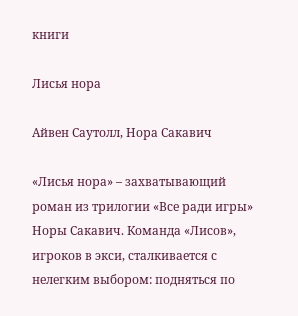книги

Лисья нора

Айвен Саутолл, Нора Сакавич

«Лисья нора» – захватывающий роман из трилогии «Все ради игры» Норы Сакавич. Команда «Лисов», игроков в экси, сталкивается с нелегким выбором: подняться по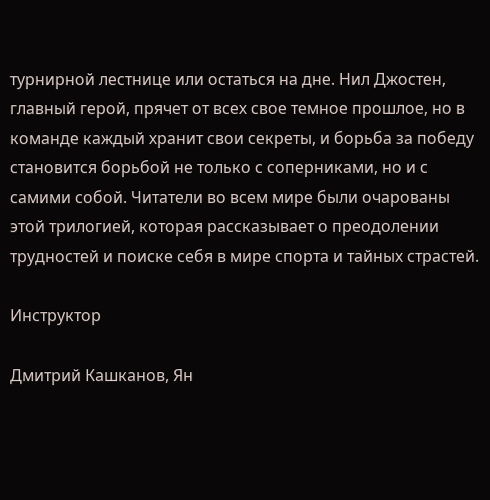турнирной лестнице или остаться на дне. Нил Джостен, главный герой, прячет от всех свое темное прошлое, но в команде каждый хранит свои секреты, и борьба за победу становится борьбой не только с соперниками, но и с самими собой. Читатели во всем мире были очарованы этой трилогией, которая рассказывает о преодолении трудностей и поиске себя в мире спорта и тайных страстей.

Инструктор

Дмитрий Кашканов, Ян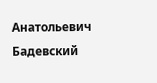Анатольевич Бадевский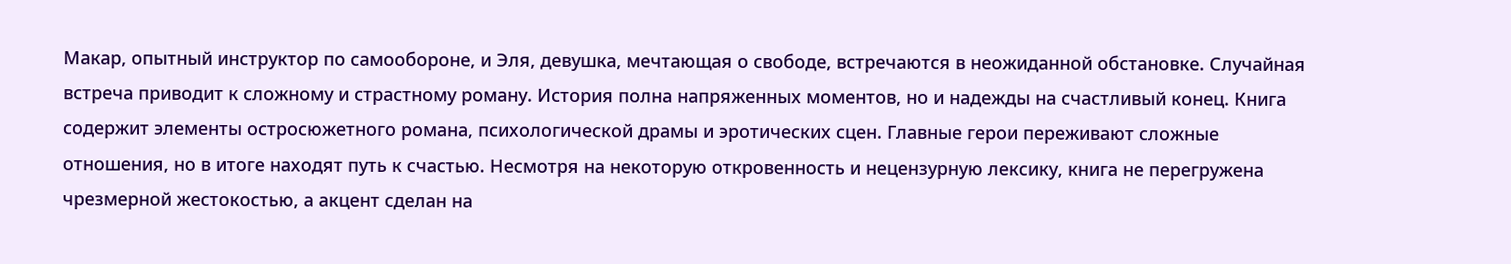Макар, опытный инструктор по самообороне, и Эля, девушка, мечтающая о свободе, встречаются в неожиданной обстановке. Случайная встреча приводит к сложному и страстному роману. История полна напряженных моментов, но и надежды на счастливый конец. Книга содержит элементы остросюжетного романа, психологической драмы и эротических сцен. Главные герои переживают сложные отношения, но в итоге находят путь к счастью. Несмотря на некоторую откровенность и нецензурную лексику, книга не перегружена чрезмерной жестокостью, а акцент сделан на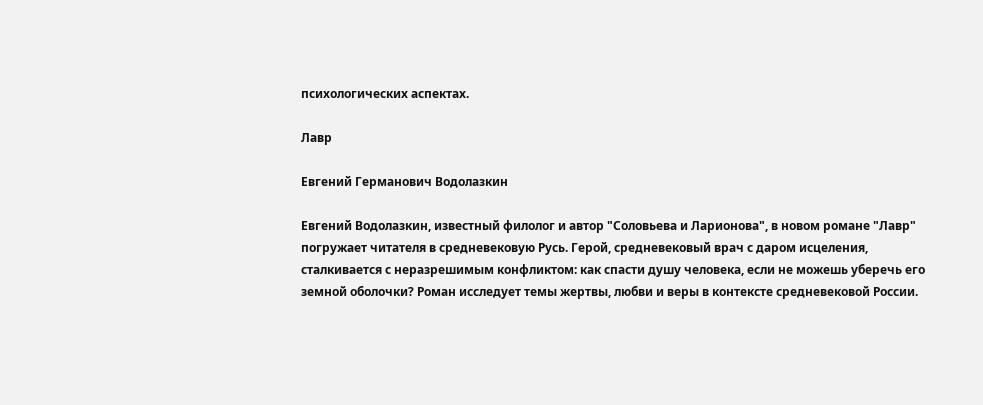психологических аспектах.

Лавр

Евгений Германович Водолазкин

Евгений Водолазкин, известный филолог и автор "Соловьева и Ларионова", в новом романе "Лавр" погружает читателя в средневековую Русь. Герой, средневековый врач с даром исцеления, сталкивается с неразрешимым конфликтом: как спасти душу человека, если не можешь уберечь его земной оболочки? Роман исследует темы жертвы, любви и веры в контексте средневековой России.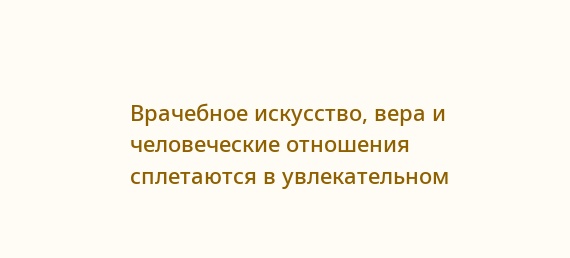Врачебное искусство, вера и человеческие отношения сплетаются в увлекательном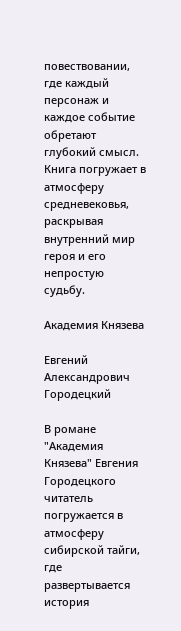повествовании, где каждый персонаж и каждое событие обретают глубокий смысл. Книга погружает в атмосферу средневековья, раскрывая внутренний мир героя и его непростую судьбу.

Академия Князева

Евгений Александрович Городецкий

В романе "Академия Князева" Евгения Городецкого читатель погружается в атмосферу сибирской тайги, где развертывается история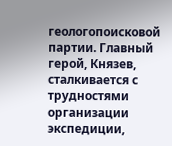геологопоисковой партии. Главный герой, Князев, сталкивается с трудностями организации экспедиции,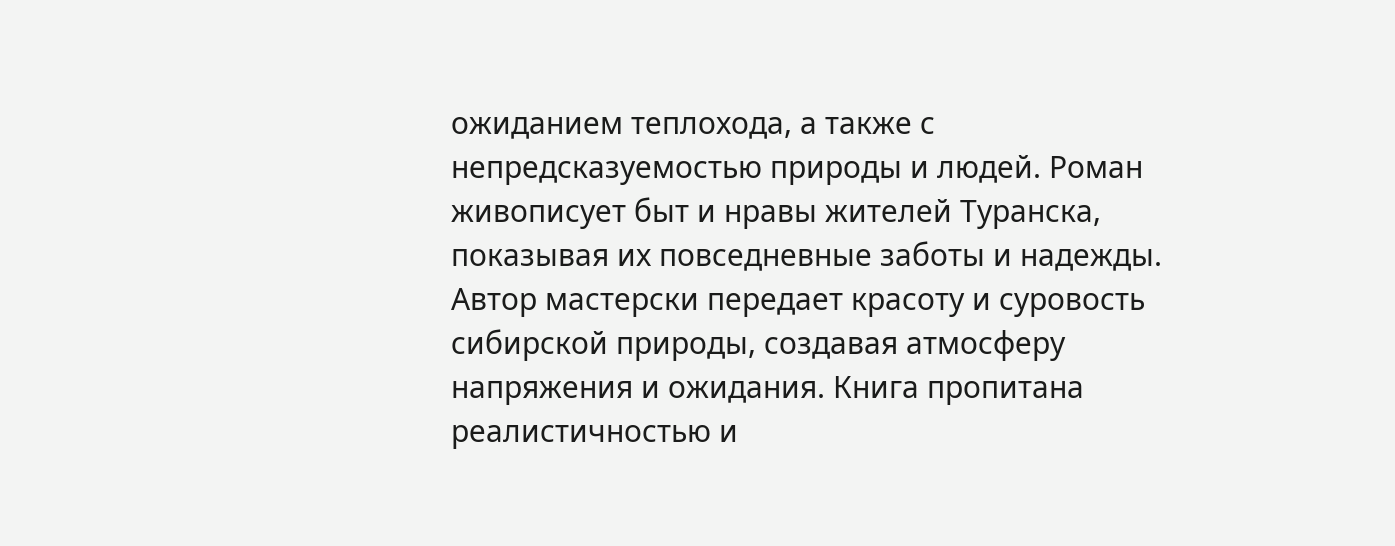ожиданием теплохода, а также с непредсказуемостью природы и людей. Роман живописует быт и нравы жителей Туранска, показывая их повседневные заботы и надежды. Автор мастерски передает красоту и суровость сибирской природы, создавая атмосферу напряжения и ожидания. Книга пропитана реалистичностью и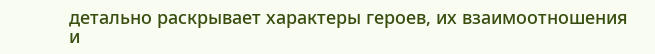детально раскрывает характеры героев, их взаимоотношения и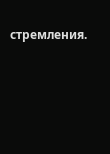стремления.